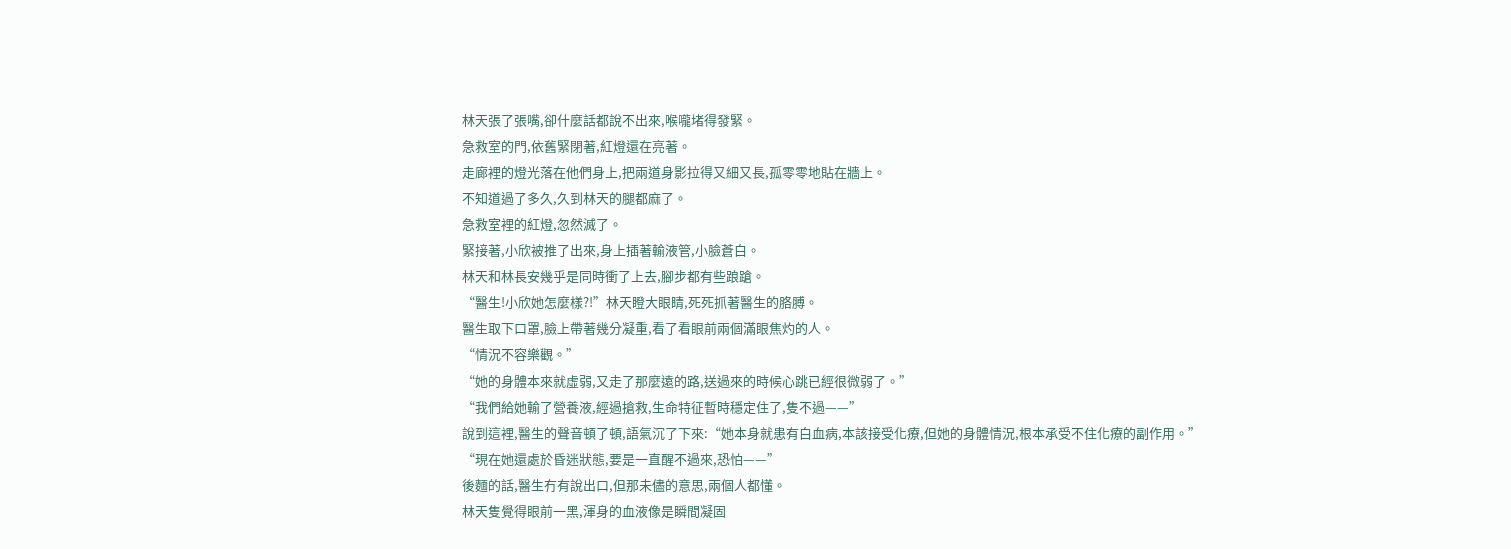林天張了張嘴,卻什麼話都說不出來,喉嚨堵得發緊。
急救室的門,依舊緊閉著,紅燈還在亮著。
走廊裡的燈光落在他們身上,把兩道身影拉得又細又長,孤零零地貼在牆上。
不知道過了多久,久到林天的腿都麻了。
急救室裡的紅燈,忽然滅了。
緊接著,小欣被推了出來,身上插著輸液管,小臉蒼白。
林天和林長安幾乎是同時衝了上去,腳步都有些踉蹌。
“醫生!小欣她怎麼樣?!”林天瞪大眼睛,死死抓著醫生的胳膊。
醫生取下口罩,臉上帶著幾分凝重,看了看眼前兩個滿眼焦灼的人。
“情況不容樂觀。”
“她的身體本來就虛弱,又走了那麼遠的路,送過來的時候心跳已經很微弱了。”
“我們給她輸了營養液,經過搶救,生命特征暫時穩定住了,隻不過——”
說到這裡,醫生的聲音頓了頓,語氣沉了下來:“她本身就患有白血病,本該接受化療,但她的身體情況,根本承受不住化療的副作用。”
“現在她還處於昏迷狀態,要是一直醒不過來,恐怕——”
後麵的話,醫生冇有說出口,但那未儘的意思,兩個人都懂。
林天隻覺得眼前一黑,渾身的血液像是瞬間凝固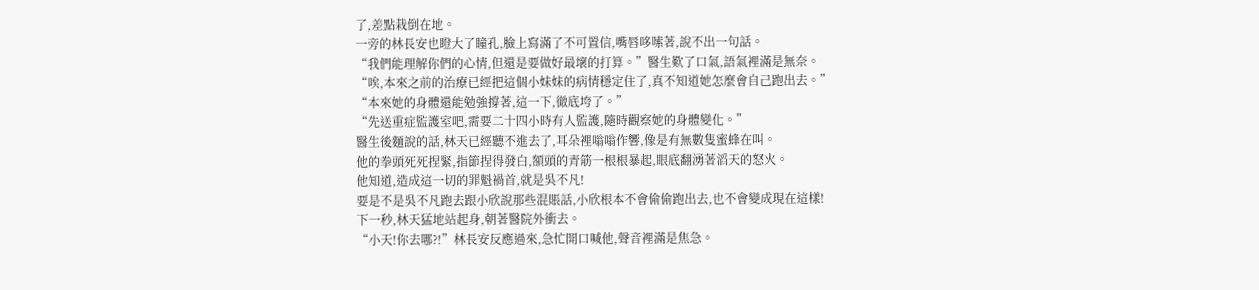了,差點栽倒在地。
一旁的林長安也瞪大了瞳孔,臉上寫滿了不可置信,嘴唇哆嗦著,說不出一句話。
“我們能理解你們的心情,但還是要做好最壞的打算。”醫生歎了口氣,語氣裡滿是無奈。
“唉,本來之前的治療已經把這個小妹妹的病情穩定住了,真不知道她怎麼會自己跑出去。”
“本來她的身體還能勉強撐著,這一下,徹底垮了。”
“先送重症監護室吧,需要二十四小時有人監護,隨時觀察她的身體變化。”
醫生後麵說的話,林天已經聽不進去了,耳朵裡嗡嗡作響,像是有無數隻蜜蜂在叫。
他的拳頭死死捏緊,指節捏得發白,額頭的青筋一根根暴起,眼底翻湧著滔天的怒火。
他知道,造成這一切的罪魁禍首,就是吳不凡!
要是不是吳不凡跑去跟小欣說那些混賬話,小欣根本不會偷偷跑出去,也不會變成現在這樣!
下一秒,林天猛地站起身,朝著醫院外衝去。
“小天!你去哪?!”林長安反應過來,急忙開口喊他,聲音裡滿是焦急。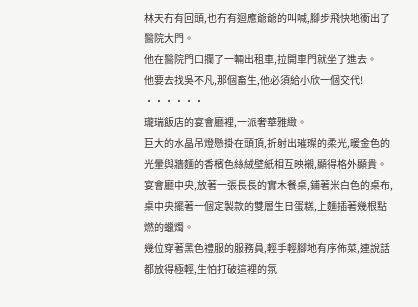林天冇有回頭,也冇有迴應爺爺的叫喊,腳步飛快地衝出了醫院大門。
他在醫院門口攔了一輛出租車,拉開車門就坐了進去。
他要去找吳不凡,那個畜生,他必須給小欣一個交代!
······
瓏瑞飯店的宴會廳裡,一派奢華雅緻。
巨大的水晶吊燈懸掛在頭頂,折射出璀璨的柔光,暖金色的光暈與牆麵的香檳色絲絨壁紙相互映襯,顯得格外顯貴。
宴會廳中央,放著一張長長的實木餐桌,鋪著米白色的桌布,桌中央擺著一個定製款的雙層生日蛋糕,上麵插著幾根點燃的蠟燭。
幾位穿著黑色禮服的服務員,輕手輕腳地有序佈菜,連說話都放得極輕,生怕打破這裡的氛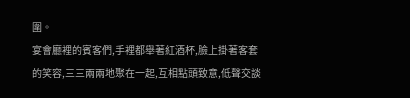圍。
宴會廳裡的賓客們,手裡都舉著紅酒杯,臉上掛著客套的笑容,三三兩兩地聚在一起,互相點頭致意,低聲交談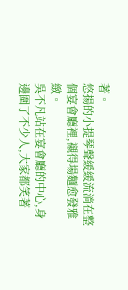著。
悠揚的小提琴聲緩緩流淌在整個宴會廳裡,襯得場麵愈發雅緻。
吳不凡站在宴會廳的中心,身邊圍了不少人,大家都笑著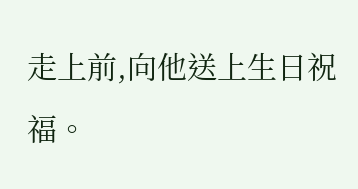走上前,向他送上生日祝福。